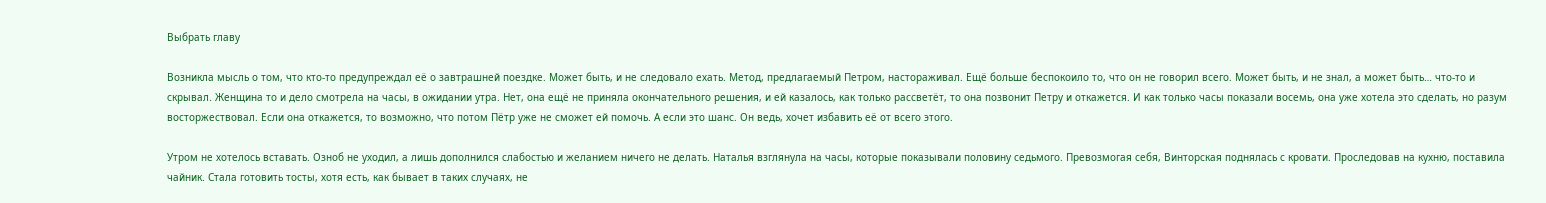Выбрать главу

Возникла мысль о том, что кто-то предупреждал её о завтрашней поездке. Может быть, и не следовало ехать. Метод, предлагаемый Петром, настораживал. Ещё больше беспокоило то, что он не говорил всего. Может быть, и не знал, а может быть… что-то и скрывал. Женщина то и дело смотрела на часы, в ожидании утра. Нет, она ещё не приняла окончательного решения, и ей казалось, как только рассветёт, то она позвонит Петру и откажется. И как только часы показали восемь, она уже хотела это сделать, но разум восторжествовал. Если она откажется, то возможно, что потом Пётр уже не сможет ей помочь. А если это шанс. Он ведь, хочет избавить её от всего этого.

Утром не хотелось вставать. Озноб не уходил, а лишь дополнился слабостью и желанием ничего не делать. Наталья взглянула на часы, которые показывали половину седьмого. Превозмогая себя, Винторская поднялась с кровати. Проследовав на кухню, поставила чайник. Стала готовить тосты, хотя есть, как бывает в таких случаях, не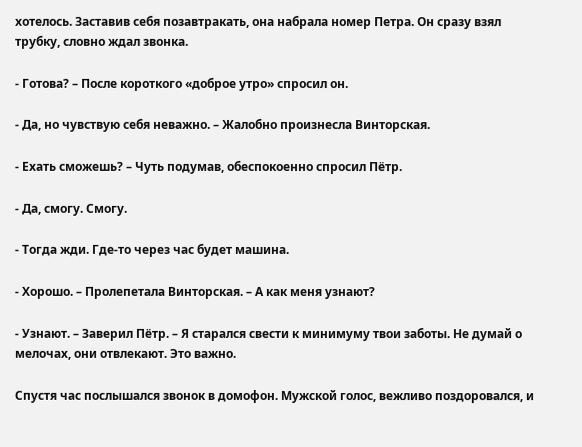хотелось. Заставив себя позавтракать, она набрала номер Петра. Он сразу взял трубку, словно ждал звонка.

- Готова? – После короткого «доброе утро» спросил он.

- Да, но чувствую себя неважно. – Жалобно произнесла Винторская.

- Ехать сможешь? – Чуть подумав, обеспокоенно спросил Пётр.

- Да, смогу. Смогу.

- Тогда жди. Где-то через час будет машина.

- Хорошо. – Пролепетала Винторская. – А как меня узнают?

- Узнают. – Заверил Пётр. – Я старался свести к минимуму твои заботы. Не думай о мелочах, они отвлекают. Это важно.

Спустя час послышался звонок в домофон. Мужской голос, вежливо поздоровался, и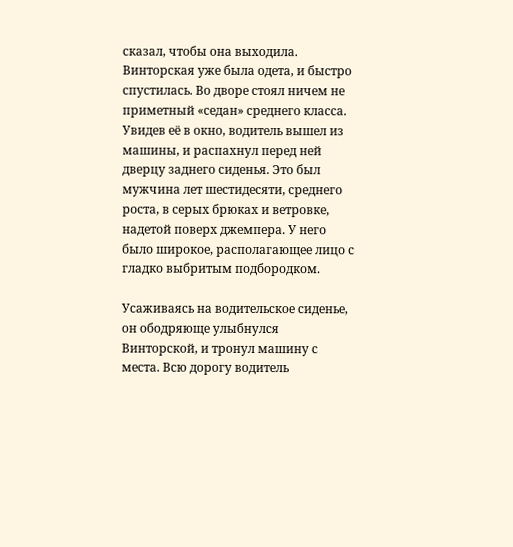сказал, чтобы она выходила. Винторская уже была одета, и быстро спустилась. Во дворе стоял ничем не приметный «седан» среднего класса. Увидев её в окно, водитель вышел из машины, и распахнул перед ней дверцу заднего сиденья. Это был мужчина лет шестидесяти, среднего роста, в серых брюках и ветровке, надетой поверх джемпера. У него было широкое, располагающее лицо с гладко выбритым подбородком.

Усаживаясь на водительское сиденье, он ободряюще улыбнулся Винторской, и тронул машину с места. Всю дорогу водитель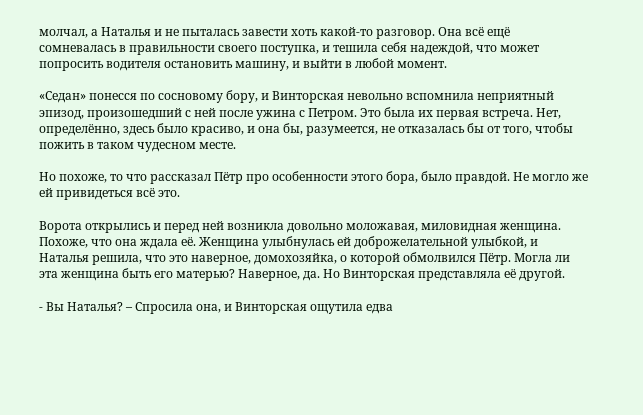молчал, а Наталья и не пыталась завести хоть какой-то разговор. Она всё ещё сомневалась в правильности своего поступка, и тешила себя надеждой, что может попросить водителя остановить машину, и выйти в любой момент.

«Седан» понесся по сосновому бору, и Винторская невольно вспомнила неприятный эпизод, произошедший с ней после ужина с Петром. Это была их первая встреча. Нет, определённо, здесь было красиво, и она бы, разумеется, не отказалась бы от того, чтобы пожить в таком чудесном месте.

Но похоже, то что рассказал Пётр про особенности этого бора, было правдой. Не могло же ей привидеться всё это.

Ворота открылись и перед ней возникла довольно моложавая, миловидная женщина. Похоже, что она ждала её. Женщина улыбнулась ей доброжелательной улыбкой, и Наталья решила, что это наверное, домохозяйка, о которой обмолвился Пётр. Могла ли эта женщина быть его матерью? Наверное, да. Но Винторская представляла её другой.

- Вы Наталья? – Спросила она, и Винторская ощутила едва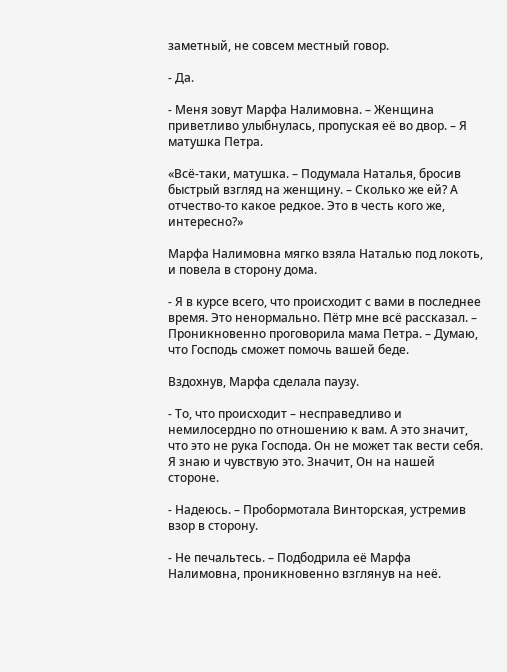заметный, не совсем местный говор.

- Да.

- Меня зовут Марфа Налимовна. – Женщина приветливо улыбнулась, пропуская её во двор. – Я матушка Петра.

«Всё-таки, матушка. – Подумала Наталья, бросив быстрый взгляд на женщину. – Сколько же ей? А отчество-то какое редкое. Это в честь кого же, интересно?»

Марфа Налимовна мягко взяла Наталью под локоть, и повела в сторону дома.

- Я в курсе всего, что происходит с вами в последнее время. Это ненормально. Пётр мне всё рассказал. – Проникновенно проговорила мама Петра. – Думаю, что Господь сможет помочь вашей беде.

Вздохнув, Марфа сделала паузу.

- То, что происходит – несправедливо и немилосердно по отношению к вам. А это значит, что это не рука Господа. Он не может так вести себя. Я знаю и чувствую это. Значит, Он на нашей стороне.

- Надеюсь. – Пробормотала Винторская, устремив взор в сторону.

- Не печальтесь. – Подбодрила её Марфа Налимовна, проникновенно взглянув на неё.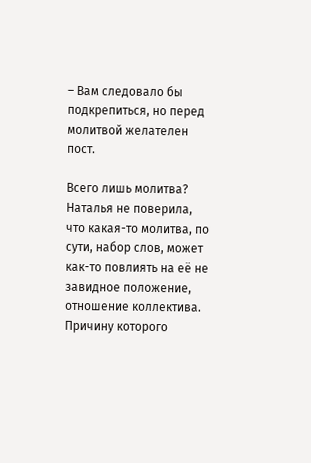– Вам следовало бы подкрепиться, но перед молитвой желателен пост.

Всего лишь молитва? Наталья не поверила, что какая-то молитва, по сути, набор слов, может как-то повлиять на её не завидное положение, отношение коллектива. Причину которого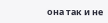она так и не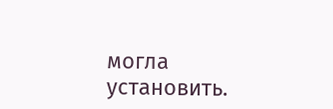могла установить.